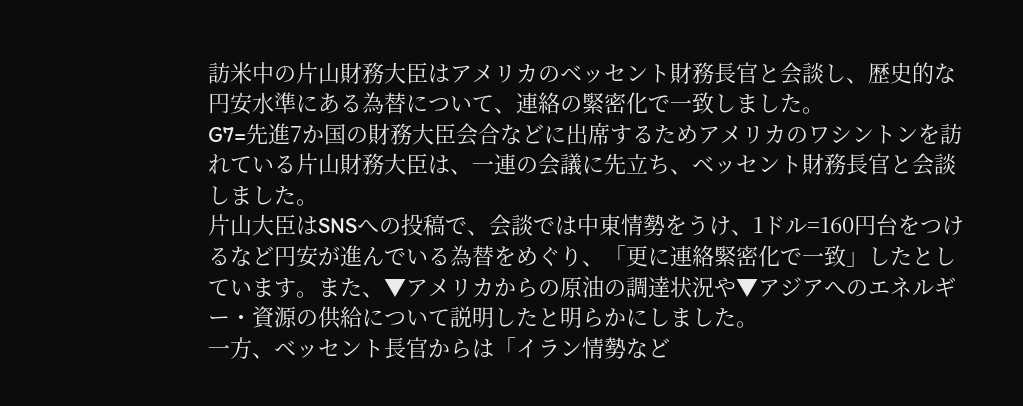訪米中の片山財務大臣はアメリカのベッセント財務長官と会談し、歴史的な円安水準にある為替について、連絡の緊密化で一致しました。
G7=先進7か国の財務大臣会合などに出席するためアメリカのワシントンを訪れている片山財務大臣は、一連の会議に先立ち、ベッセント財務長官と会談しました。
片山大臣はSNSへの投稿で、会談では中東情勢をうけ、1ドル=160円台をつけるなど円安が進んでいる為替をめぐり、「更に連絡緊密化で一致」したとしています。また、▼アメリカからの原油の調達状況や▼アジアへのエネルギー・資源の供給について説明したと明らかにしました。
一方、ベッセント長官からは「イラン情勢など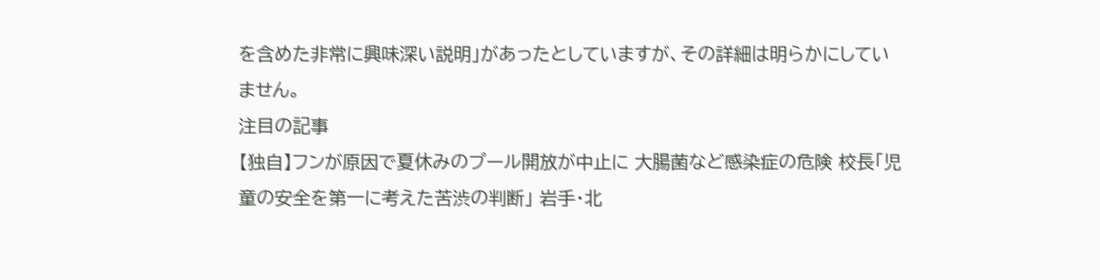を含めた非常に興味深い説明」があったとしていますが、その詳細は明らかにしていません。
注目の記事
【独自】フンが原因で夏休みのプール開放が中止に 大腸菌など感染症の危険 校長「児童の安全を第一に考えた苦渋の判断」 岩手・北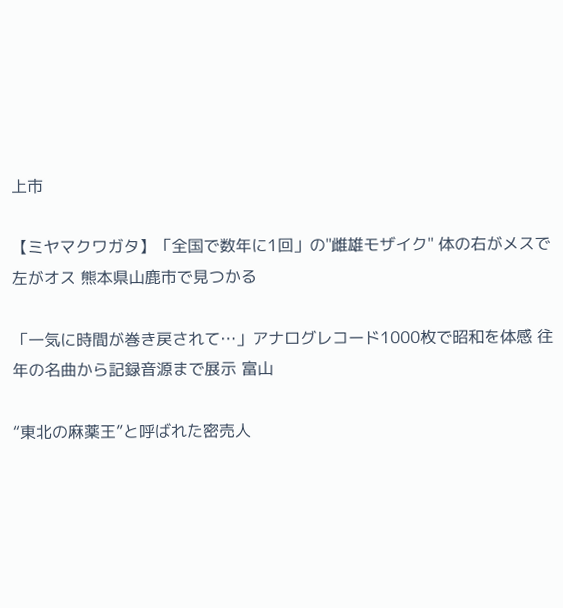上市

【ミヤマクワガタ】「全国で数年に1回」の"雌雄モザイク" 体の右がメスで左がオス 熊本県山鹿市で見つかる

「一気に時間が巻き戻されて…」アナログレコード1000枚で昭和を体感 往年の名曲から記録音源まで展示 富山

“東北の麻薬王”と呼ばれた密売人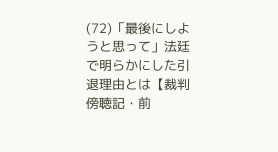(72)「最後にしようと思って」法廷で明らかにした引退理由とは【裁判傍聴記・前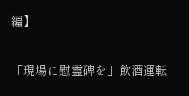編】

「現場に慰霊碑を」飲酒運転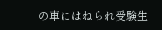の車にはねられ受験生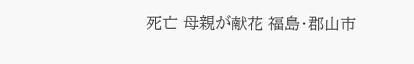死亡 母親が献花 福島・郡山市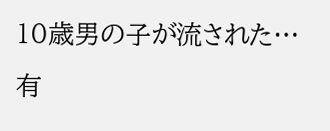10歳男の子が流された…有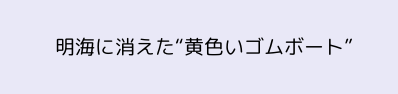明海に消えた“黄色いゴムボート”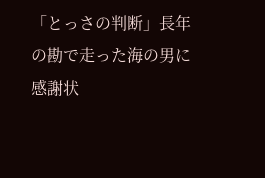「とっさの判断」長年の勘で走った海の男に感謝状